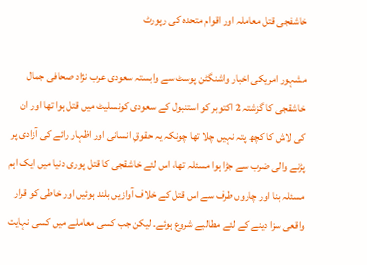خاشفجی قتل معاملہ اور اقوام متحدہ کی رپورٹ

مشہور امریکی اخبار واشنگٹن پوسٹ سے وابستہ سعودی عرب نژاد صحافی جمال خاشقجی کا گزشتہ 2 اکتوبر کو استنبول کے سعودی کونسلیٹ میں قتل ہوا تھا اور ان کی لاش کا کچھ پتہ نہیں چلا تھا چونکہ یہ حقوقِ انسانی اور اظہار رائے کی آزادی پر پڑنے والی ضرب سے جڑا ہوا مسئلہ تھا، اس لئے خاشقجی کا قتل پوری دنیا میں ایک اہم مسئلہ بنا اور چاروں طرف سے اس قتل کے خلاف آوازیں بلند ہوئیں اور خاطی کو قرار واقعی سزا دینے کے لئے مطالبے شروع ہوئے۔ لیکن جب کسی معاملے میں کسی نہایت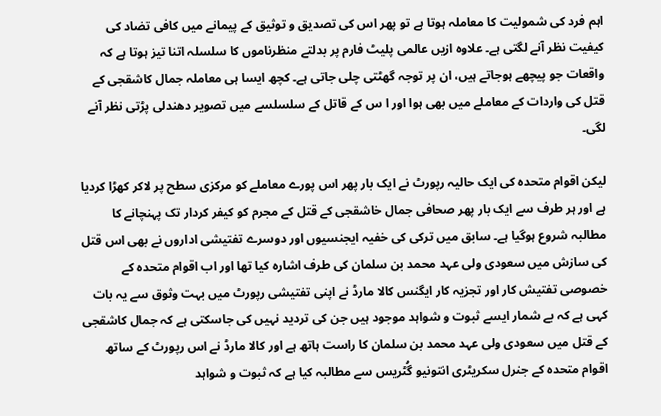اہم فرد کی شمولیت کا معاملہ ہوتا ہے تو پھر اس کی تصدیق و توثیق کے پیمانے میں کافی تضاد کی کیفیت نظر آنے لگتی ہے۔ علاوہ ازیں عالمی پلیٹ فارم پر بدلتے منظرناموں کا سلسلہ اتنا تیز ہوتا ہے کہ واقعات جو پیچھے ہوجاتے ہیں، ان پر توجہ گھٹتی چلی جاتی ہے۔ کچھ ایسا ہی معاملہ جمال کاشقجی کے قتل کی واردات کے معاملے میں بھی ہوا اور ا س کے قاتل کے سلسلسے میں تصویر دھندلی پڑتی نظر آنے لگی۔

لیکن اقوام متحدہ کی ایک حالیہ رپورٹ نے ایک بار پھر اس پورے معاملے کو مرکزی سطح پر لاکر کھڑا کردیا ہے اور ہر طرف سے ایک بار پھر صحافی جمال خاشقجی کے قتل کے مجرم کو کیفر کردار تک پہنچانے کا مطالبہ شروع ہوگیا ہے۔ سابق میں ترکی کی خفیہ ایجنسیوں اور دوسرے تفتیشی اداروں نے بھی اس قتل کی سازش میں سعودی ولی عہد محمد بن سلمان کی طرف اشارہ کیا تھا اور اب اقوام متحدہ کے خصوصی تفتیش کار اور تجزیہ کار ایگنس کالا مارڈ نے اپنی تفتیشی رپورٹ میں بہت وثوق سے یہ بات کہی ہے کہ بے شمار ایسے ثبوت و شواہد موجود ہیں جن کی تردید نہیں کی جاسکتی ہے کہ جمال کاشقجی کے قتل میں سعودی ولی عہد محمد بن سلمان کا راست ہاتھ ہے اور کالا مارڈ نے اس رپورٹ کے ساتھ اقوام متحدہ کے جنرل سکریٹری انتونیو گُٹریس سے مطالبہ کیا ہے کہ ثبوت و شواہد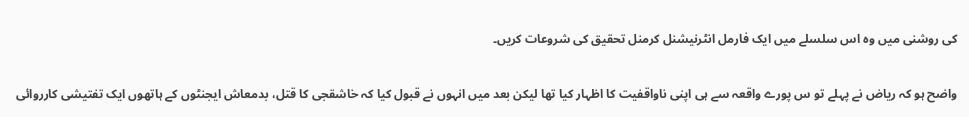کی روشنی میں وہ اس سلسلے میں ایک فارمل انٹرنیشنل کرمنل تحقیق کی شروعات کریں۔

واضح ہو کہ ریاض نے پہلے تو س پورے واقعہ سے ہی اپنی ناواقفیت کا اظہار کیا تھا لیکن بعد میں انہوں نے قبول کیا کہ خاشقجی کا قتل، بدمعاش ایجنٹوں کے ہاتھوں ایک تفتیشی کارروائی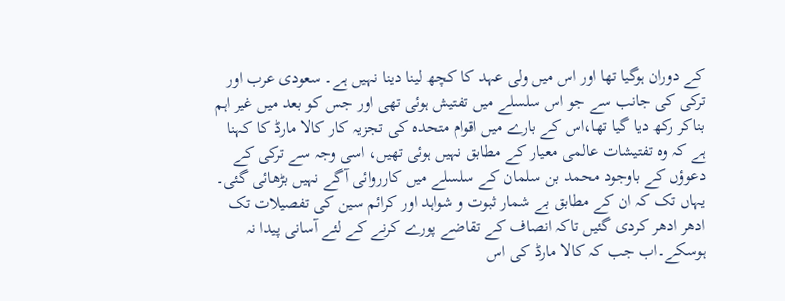کے دوران ہوگیا تھا اور اس میں ولی عہد کا کچھ لینا دینا نہیں ہے۔ سعودی عرب اور ترکی کی جانب سے جو اس سلسلے میں تفتیش ہوئی تھی اور جس کو بعد میں غیر اہم بناکر رکھ دیا گیا تھا،اس کے بارے میں اقوام متحدہ کی تجزیہ کار کالا مارڈ کا کہنا ہے کہ وہ تفتیشات عالمی معیار کے مطابق نہیں ہوئی تھیں، اسی وجہ سے ترکی کے دعوؤں کے باوجود محمد بن سلمان کے سلسلے میں کارروائی آگے نہیں بڑھائی گئی۔ یہاں تک کہ ان کے مطابق بے شمار ثبوت و شواہد اور کرائم سین کی تفصیلات تک ادھر ادھر کردی گئیں تاکہ انصاف کے تقاضے پورے کرنے کے لئے آسانی پیدا نہ ہوسکے۔اب جب کہ کالا مارڈ کی اس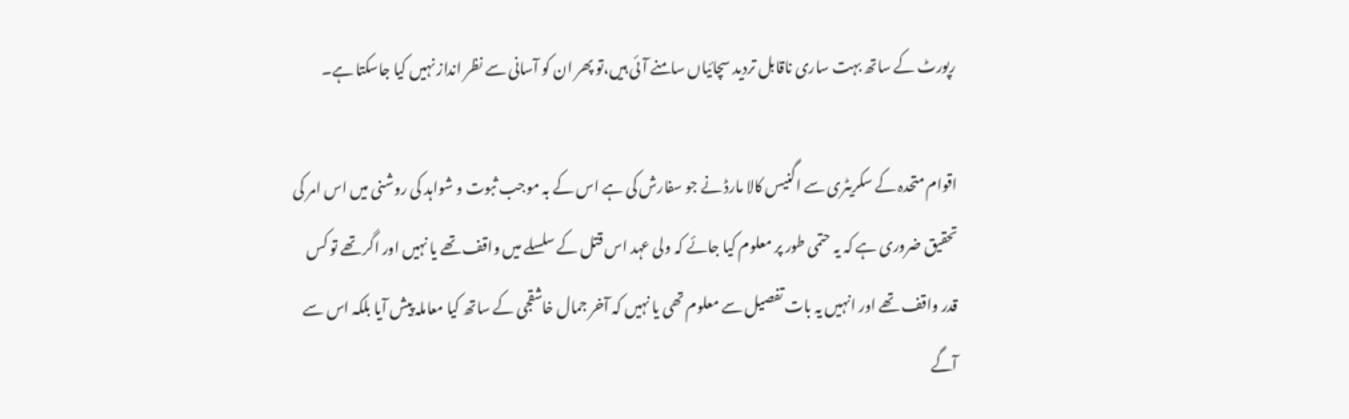رپورٹ کے ساتھ بہت ساری ناقابل تردید سچائیاں سامنے آئی ہیں،تو پھر ان کو آسانی سے نظر انداز نہیں کیا جاسکتا ہے۔

اقوام متحدہ کے سکریٹری سے اگنیس کالا مارڈ نے جو سفارش کی ہے اس کے بہ موجب ثبوت و شواہد کی روشنی میں اس امر کی تحقیق ضروری ہے کہ یہ حتمی طور پر معلوم کیا جائے کہ ولی عہد اس قتل کے سلسلے میں واقف تھے یا نہیں اور اگر تھے تو کس قدر واقف تھے اور انہیں یہ بات تفصیل سے معلوم تھی یا نہیں کہ آخر جمال خاشقجی کے ساتھ کیا معاملہ پیش آیا بلکہ اس سے آگے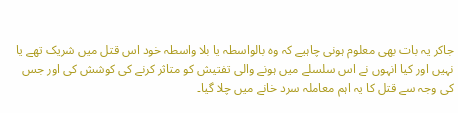جاکر یہ بات بھی معلوم ہونی چاہیے کہ وہ بالواسطہ یا بلا واسطہ خود اس قتل میں شریک تھے یا نہیں اور کیا انہوں نے اس سلسلے میں ہونے والی تفتیش کو متاثر کرنے کی کوشش کی اور جس کی وجہ سے قتل کا یہ اہم معاملہ سرد خانے میں چلا گیا۔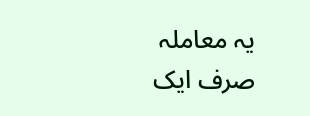یہ معاملہ صرف ایک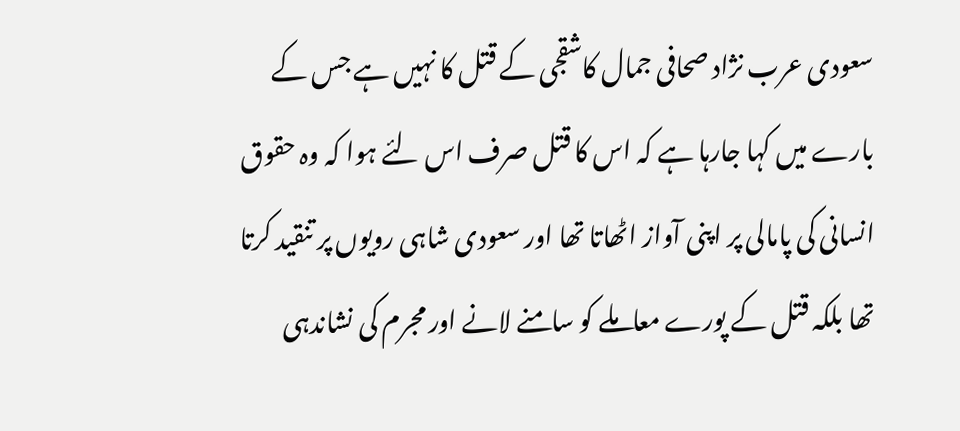سعودی عرب نژاد صحافی جمال کاشقجی کے قتل کا نہیں ہے جس کے بارے میں کہا جارہا ہے کہ اس کا قتل صرف اس لئے ہوا کہ وہ حقوق انسانی کی پامالی پر اپنی آواز اٹھاتا تھا اور سعودی شاہی رویوں پر تنقید کرتا تھا بلکہ قتل کے پورے معاملے کو سامنے لانے اور مجرم کی نشاندہی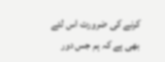کرنے کی ضرورت اس لئے بھی ہے کہ ہم جس دور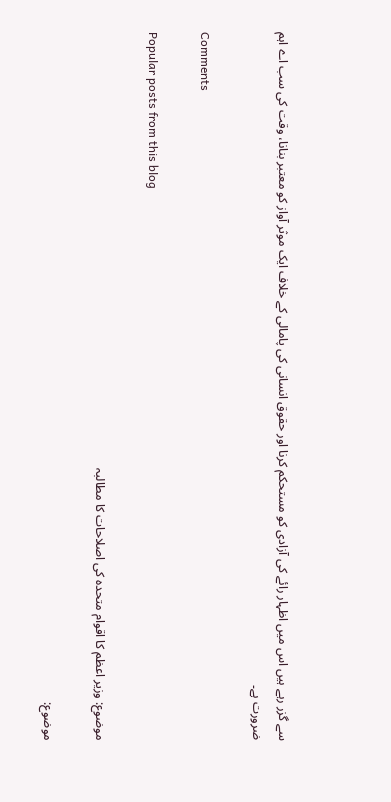سے گزر رہے ہیں اس میں اظہار رائے کی آزادی کو مستحکم کرنا اور حقوق انسانی کی پامالی کے خلاف ایک موثر آواز کو معتبر بنانا، وقت کی سب اے اہم ضرورت ہے۔

Comments

Popular posts from this blog

موضوع: وزیر اعظم کا اقوام متحدہ کی اصلاحات کا مطالبہ

موضوع: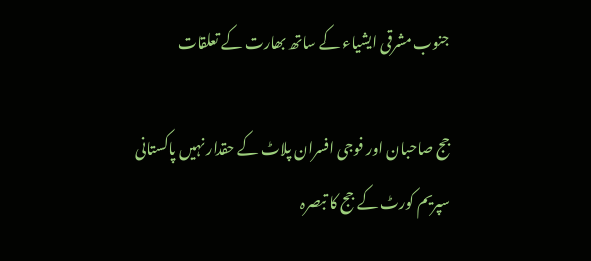جنوب مشرقی ایشیاء کے ساتھ بھارت کے تعلقات

جج صاحبان اور فوجی افسران پلاٹ کے حقدار نہیں پاکستانی سپریم کورٹ کے جج کا تبصرہ